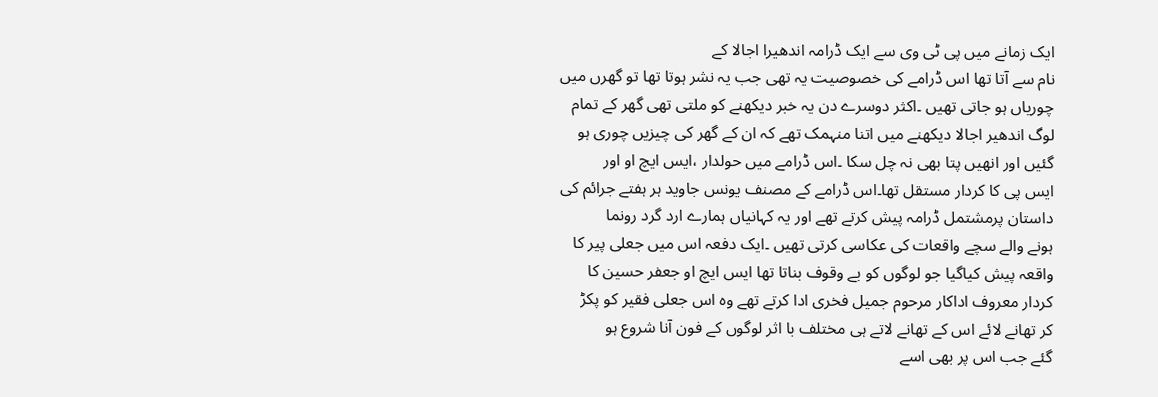ایک زمانے میں پی ٹی وی سے ایک ڈرامہ اندھیرا اجالا کے
نام سے آتا تھا اس ڈرامے کی خصوصیت یہ تھی جب یہ نشر ہوتا تھا تو گھرں میں
چوریاں ہو جاتی تھیں ۔اکثر دوسرے دن یہ خبر دیکھنے کو ملتی تھی گھر کے تمام
لوگ اندھیر اجالا دیکھنے میں اتنا منہمک تھے کہ ان کے گھر کی چیزیں چوری ہو
گئیں اور انھیں پتا بھی نہ چل سکا ۔اس ڈرامے میں حولدار ،ایس ایچ او اور
ایس پی کا کردار مستقل تھا۔اس ڈرامے کے مصنف یونس جاوید ہر ہفتے جرائم کی
داستان پرمشتمل ڈرامہ پیش کرتے تھے اور یہ کہانیاں ہمارے ارد گرد رونما
ہونے والے سچے واقعات کی عکاسی کرتی تھیں ۔ایک دفعہ اس میں جعلی پیر کا
واقعہ پیش کیاگیا جو لوگوں کو بے وقوف بناتا تھا ایس ایچ او جعفر حسین کا
کردار معروف اداکار مرحوم جمیل فخری ادا کرتے تھے وہ اس جعلی فقیر کو پکڑ
کر تھانے لائے اس کے تھانے لاتے ہی مختلف با اثر لوگوں کے فون آنا شروع ہو
گئے جب اس پر بھی اسے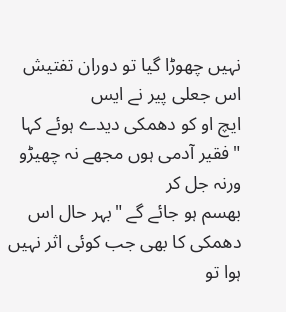نہیں چھوڑا گیا تو دوران تفتیش اس جعلی پیر نے ایس
ایچ او کو دھمکی دیدے ہوئے کہا "فقیر آدمی ہوں مجھے نہ چھیڑو ورنہ جل کر
بھسم ہو جائے گے "بہر حال اس دھمکی کا بھی جب کوئی اثر نہیں ہوا تو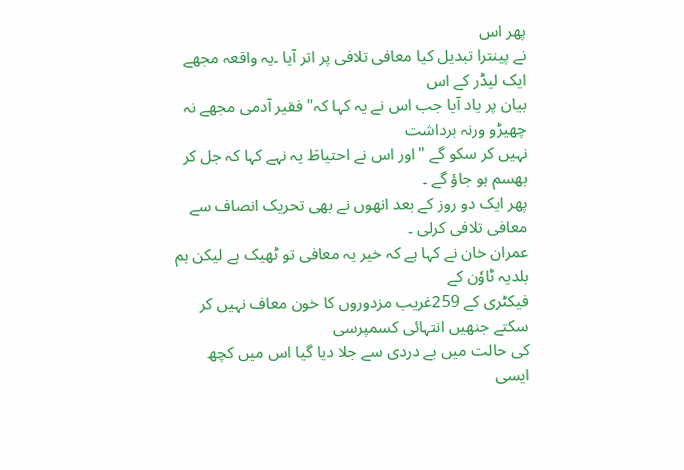پھر اس
نے پینترا تبدیل کیا معافی تلافی پر اتر آیا ۔یہ واقعہ مجھے ایک لیڈر کے اس
بیان پر یاد آیا جب اس نے یہ کہا کہ" فقیر آدمی مجھے نہ چھیڑو ورنہ برداشت
نہیں کر سکو گے "اور اس نے احتیاطَ یہ نہے کہا کہ جل کر بھسم ہو جاؤ گے ۔
پھر ایک دو روز کے بعد انھوں نے بھی تحریک انصاف سے معافی تلافی کرلی ۔
عمران خان نے کہا ہے کہ خیر یہ معافی تو ٹھیک ہے لیکن ہم بلدیہ ٹاوٗن کے
فیکٹری کے 259غریب مزدوروں کا خون معاف نہیں کر سکتے جنھیں انتہائی کسمپرسی
کی حالت میں بے دردی سے جلا دیا گیا اس میں کچھ ایسی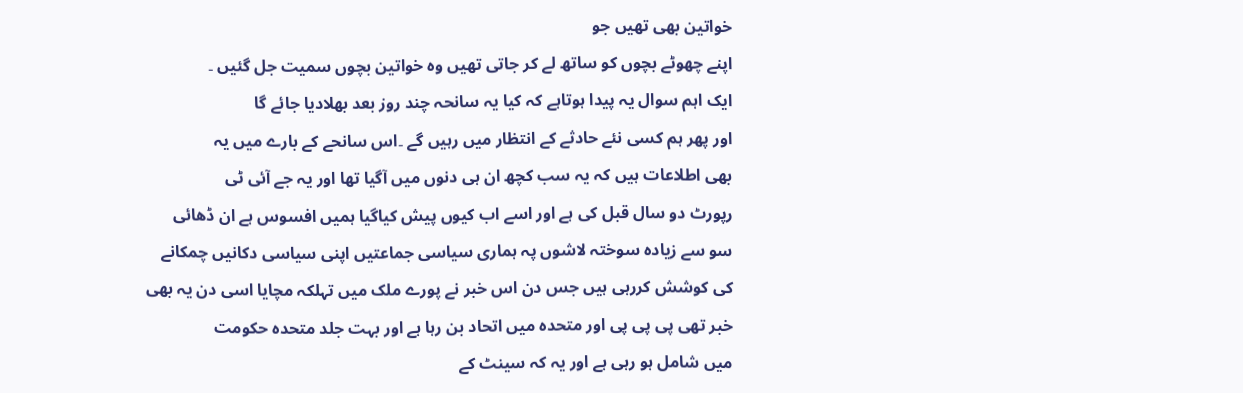خواتین بھی تھیں جو
اپنے چھوٹے بچوں کو ساتھ لے کر جاتی تھیں وہ خواتین بچوں سمیت جل گئیں ۔
ایک اہم سوال یہ پیدا ہوتاہے کہ کیا یہ سانحہ چند روز بعد بھلادیا جائے گا
اور پھر ہم کسی نئے حادثے کے انتظار میں رہیں گے ۔اس سانحے کے بارے میں یہ
بھی اطلاعات ہیں کہ یہ سب کچھ ان ہی دنوں میں آگیا تھا اور یہ جے آئی ٹی
رپورٹ دو سال قبل کی ہے اور اسے اب کیوں پیش کیاگیا ہمیں افسوس ہے ان ڈھائی
سو سے زیادہ سوختہ لاشوں پہ ہماری سیاسی جماعتیں اپنی سیاسی دکانیں چمکانے
کی کوشش کررہی ہیں جس دن اس خبر نے پورے ملک میں تہلکہ مچایا اسی دن یہ بھی
خبر تھی پی پی پی اور متحدہ میں اتحاد بن رہا ہے اور بہت جلد متحدہ حکومت
میں شامل ہو رہی ہے اور یہ کہ سینٹ کے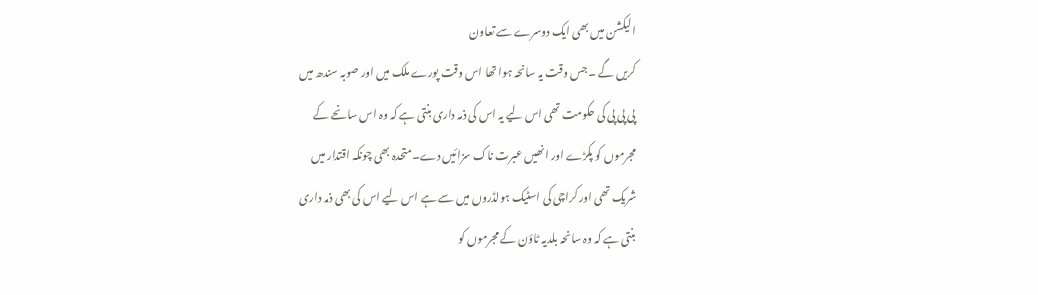الیکشن میں بھی ایک دوسرے سے تعاون
کریں گے ۔جس وقت یہ سانحہ ہوا تھا اس وقت پورے ملک میں اور صوبہ سندھ میں
پی پی پی کی حکومت تھی اس لیے یہ اس کی ذمہ داری بنتی ہے کہ وہ اس سانحے کے
مجرموں کو پکڑے اور انھیں عبرت ناک سزائیں دے۔متحدہ بھی چونکہ اقتدار میں
شریک تھی اور کراچی کی اسٹیک ہولڈروں میں سے ہے اس لیے اس کی بھی ذمہ داری
بنتی ہے کہ وہ سانحہ بلدیہ ٹاؤن کے مجرموں کو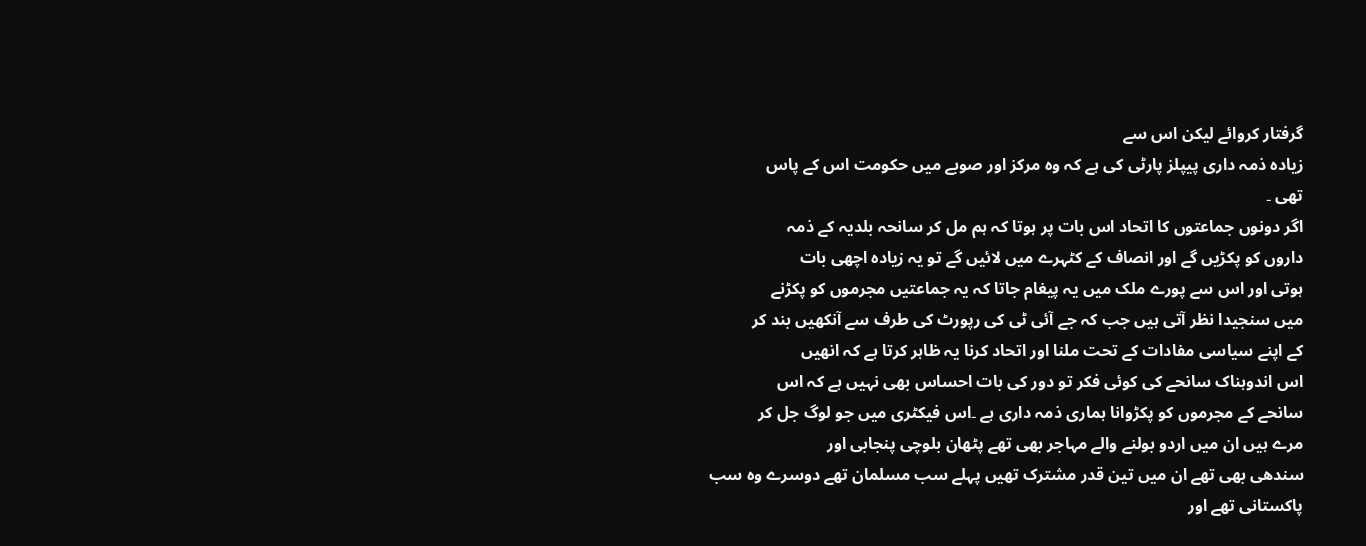گرفتار کروائے لیکن اس سے
زیادہ ذمہ داری پیپلز پارٹی کی ہے کہ وہ مرکز اور صوبے میں حکومت اس کے پاس
تھی ۔
اگر دونوں جماعتوں کا اتحاد اس بات پر ہوتا کہ ہم مل کر سانحہ بلدیہ کے ذمہ
داروں کو پکڑیں گے اور انصاف کے کٹہرے میں لائیں گے تو یہ زیادہ اچھی بات
ہوتی اور اس سے پورے ملک میں یہ پیغام جاتا کہ یہ جماعتیں مجرموں کو پکڑنے
میں سنجیدا نظر آتی ہیں جب کہ جے آئی ٹی کی رپورٹ کی طرف سے آنکھیں بند کر
کے اپنے سیاسی مفادات کے تحت ملنا اور اتحاد کرنا یہ ظاہر کرتا ہے کہ انھیں
اس اندوہناک سانحے کی کوئی فکر تو دور کی بات احساس بھی نہیں ہے کہ اس
سانحے کے مجرموں کو پکڑوانا ہماری ذمہ داری ہے ۔اس فیکٹری میں جو لوگ جل کر
مرے ہیں ان میں اردو بولنے والے مہاجر بھی تھے پٹھان بلوچی پنجابی اور
سندھی بھی تھے ان میں تین قدر مشترک تھیں پہلے سب مسلمان تھے دوسرے وہ سب
پاکستانی تھے اور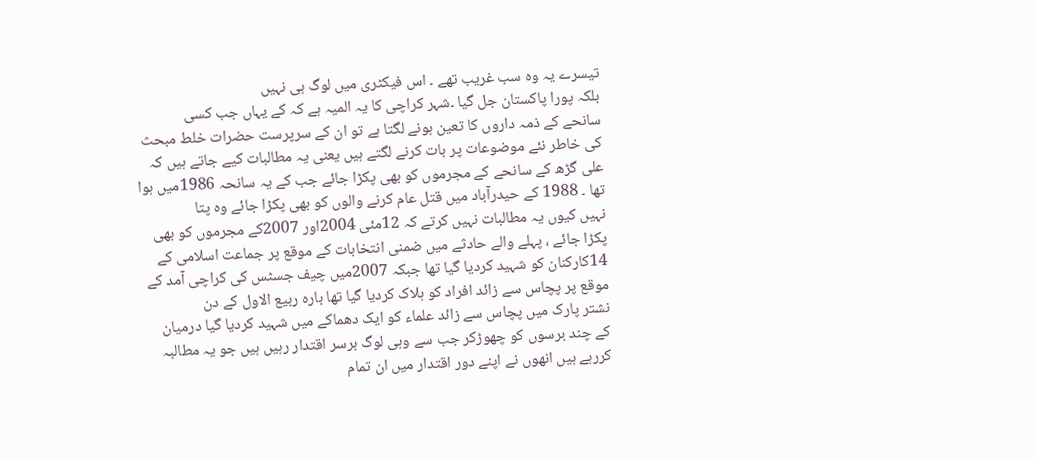تیسرے یہ وہ سب غریب تھے ۔ اس فیکٹری میں لوگ ہی نہیں
بلکہ پورا پاکستان جل گیا ۔شہر کراچی کا یہ المیہ ہے کہ کے یہاں جب کسی
سانحے کے ذمہ داروں کا تعین ہونے لگتا ہے تو ان کے سرپرست حضرات خلط مبحث
کی خاطر نئے موضوعات پر بات کرنے لگتے ہیں یعنی یہ مطالبات کیے جاتے ہیں کہ
علی گڑھ کے سانحے کے مجرموں کو بھی پکڑا جائے جب کے یہ سانحہ 1986میں ہوا
تھا ۔ 1988 کے حیدرآباد میں قتل عام کرنے والوں کو بھی پکڑا جائے وہ پتا
نہیں کیوں یہ مطالبات نہیں کرتے کہ 12مئی 2004اور 2007کے مجرموں کو بھی
پکڑا جائے ، پہلے والے حادثے میں ضمنی انتخابات کے موقع پر جماعت اسلامی کے
14کارکنان کو شہید کردیا گیا تھا جبکہ 2007میں چیف جسٹس کی کراچی آمد کے
موقع پر پچاس سے زائد افراد کو ہلاک کردیا گیا تھا بارہ ربیع الاول کے دن
نشتر پارک میں پچاس سے زائد علماء کو ایک دھماکے میں شہید کردیا گیا درمیان
کے چند برسوں کو چھوڑکر جب سے وہی لوگ برسر اقتدار رہیں ہیں جو یہ مطالبہ
کررہے ہیں انھوں نے اپنے دور اقتدار میں ان تمام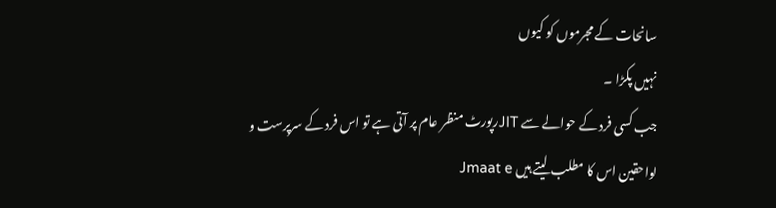سانحات کے مجرموں کو کیوں
نہیں پکڑا ۔
جب کسی فرد کے حوالے سے JITرپورٹ منظر عام پر آتی ہے تو اس فرد کے سرپرست و
لواحقین اس کا مطلب لیتے ہیں Jmaat e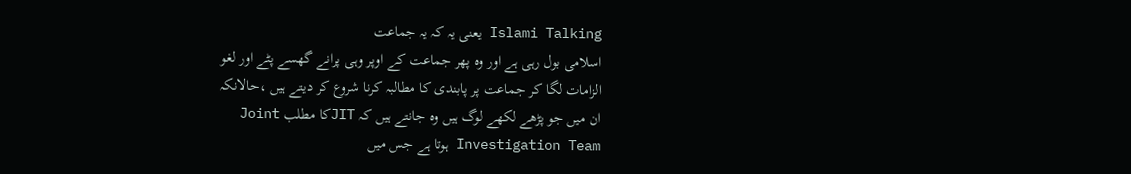Islami Talking یعنی یہ کہ یہ جماعت
اسلامی بول رہی ہے اور وہ پھر جماعت کے اوپر وہی پرانے گھسے پٹے اور لغو
الزامات لگا کر جماعت پر پابندی کا مطالبہ کرنا شروع کر دیتے ہیں ،حالانکہ
ان میں جو پڑھے لکھے لوگ ہیں وہ جانتے ہیں کہ JITکا مطلب Joint
Investigation Team ہوتا ہے جس میں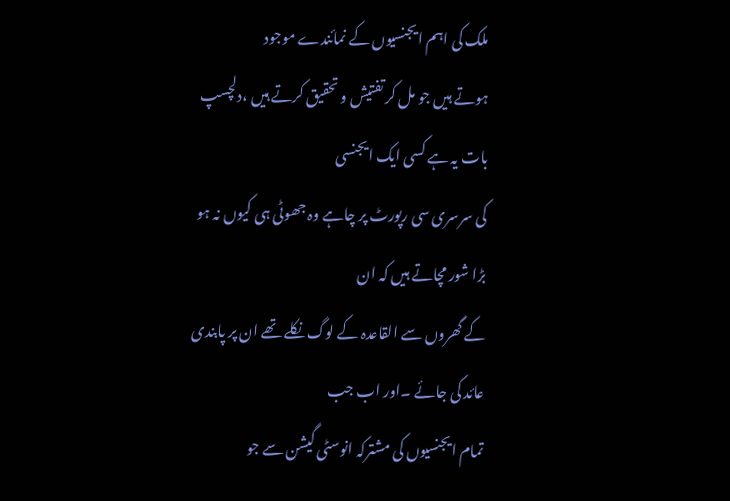ملک کی اہم ایجنسیوں کے نمائندے موجود
ہوتے ہیں جو مل کر تفتیش و تحقیق کرتے ہیں ،دلچسپ بات یہ ہے کسی ایک ایجنسی
کی سرسری سی رپورٹ پر چاہے وہ جھوٹی ہی کیوں نہ ہو بڑا شور مچاتے ہیں کہ ان
کے گھروں سے القاعدہ کے لوگ نکلے تھے ان پر پابندی عائد کی جائے ۔اور اب جب
تمام ایجنسیوں کی مشترکہ انوسٹی گیشن سے جو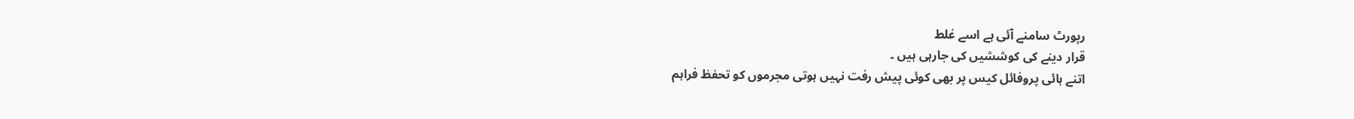رپورٹ سامنے آئی ہے اسے غلط
قرار دینے کی کوششیں کی جارہی ہیں ۔
اتنے ہائی پروفائل کیس پر بھی کوئی پیش رفت نہیں ہوتی مجرموں کو تحفظ فراہم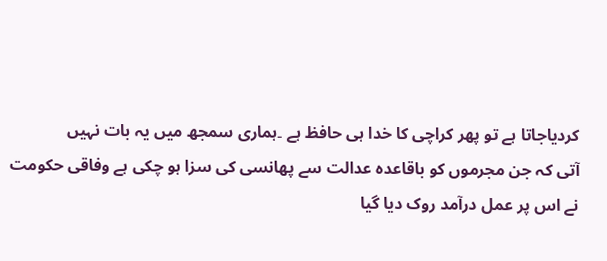کردیاجاتا ہے تو پھر کراچی کا خدا ہی حافظ ہے ۔ہماری سمجھ میں یہ بات نہیں
آتی کہ جن مجرموں کو باقاعدہ عدالت سے پھانسی کی سزا ہو چکی ہے وفاقی حکومت
نے اس پر عمل درآمد روک دیا گیا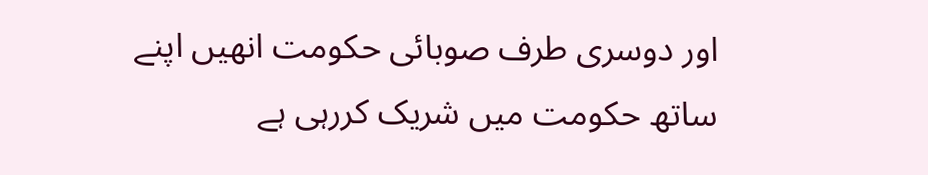اور دوسری طرف صوبائی حکومت انھیں اپنے
ساتھ حکومت میں شریک کررہی ہے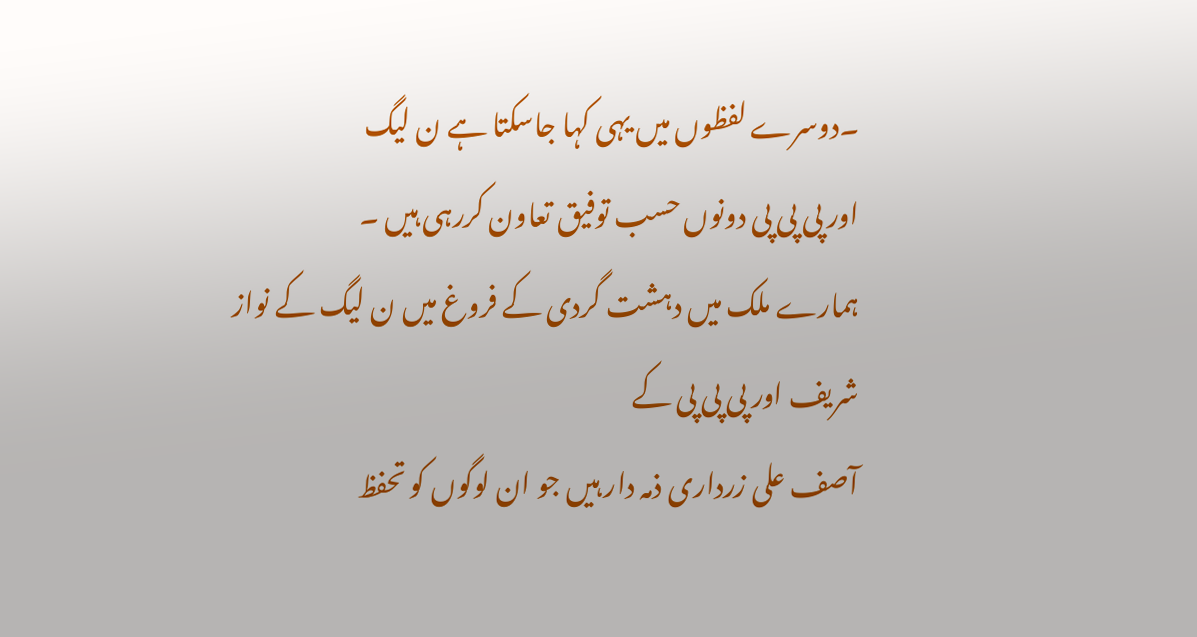۔دوسرے لفظوں میں یہی کہا جاسکتا ہے ن لیگ
اور پی پی پی دونوں حسب توفیق تعاون کررہی ہیں ۔
ہمارے ملک میں دہشت گردی کے فروغ میں ن لیگ کے نواز شریف اور پی پی پی کے
آصف علی زرداری ذمہ دار ہیں جو ان لوگوں کو تحفظ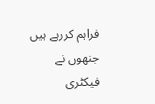فراہم کررہے ہیں جنھوں نے
فیکٹری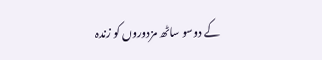کے دوسو ساٹھ مزدوروں کو زندہ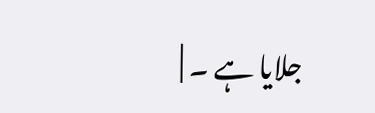جلایا ہے ۔ |